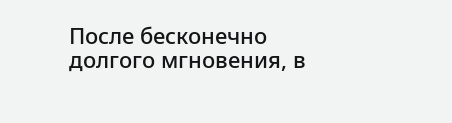После бесконечно долгого мгновения, в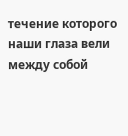течение которого наши глаза вели между собой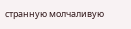странную молчаливую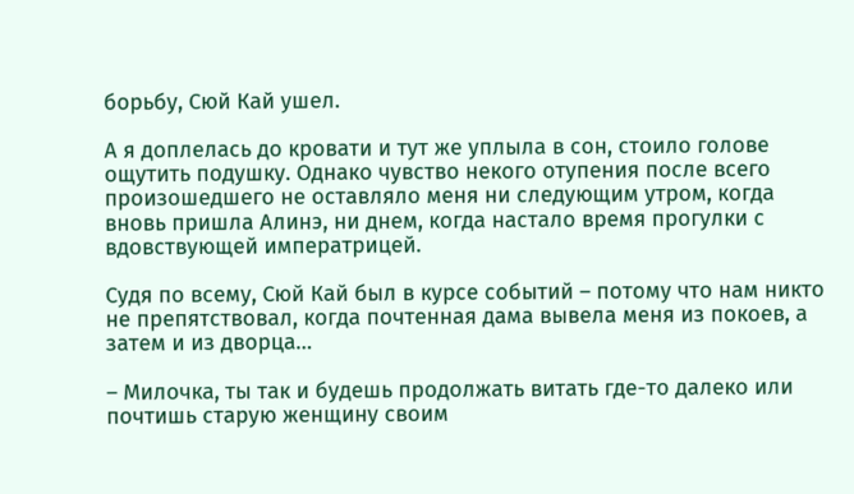борьбу, Сюй Кай ушел.

А я доплелась до кровати и тут же уплыла в сон, стоило голове ощутить подушку. Однако чувство некого отупения после всего произошедшего не оставляло меня ни следующим утром, когда вновь пришла Алинэ, ни днем, когда настало время прогулки с вдовствующей императрицей.

Судя по всему, Сюй Кай был в курсе событий – потому что нам никто не препятствовал, когда почтенная дама вывела меня из покоев, а затем и из дворца…

– Милочка, ты так и будешь продолжать витать где-то далеко или почтишь старую женщину своим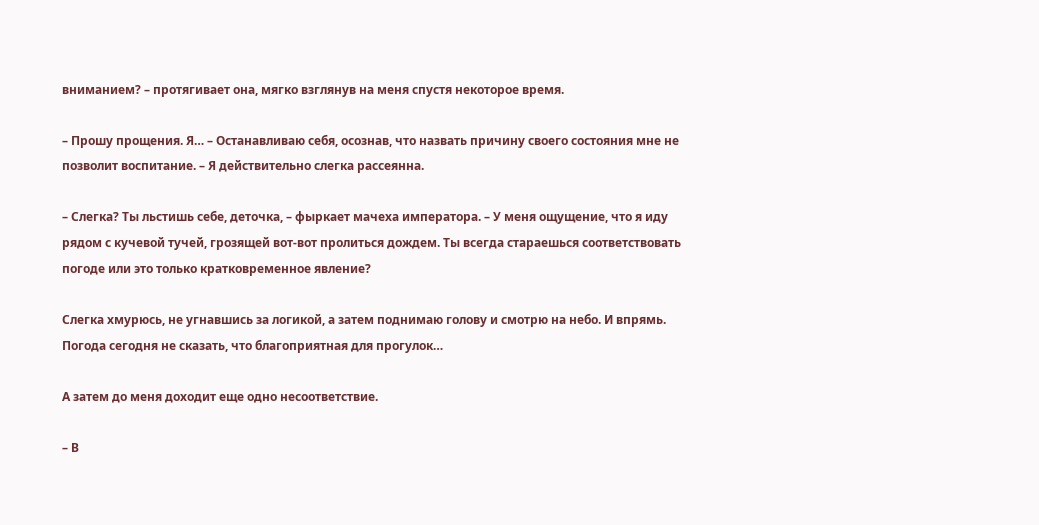вниманием? – протягивает она, мягко взглянув на меня спустя некоторое время.

– Прошу прощения. Я… – Останавливаю себя, осознав, что назвать причину своего состояния мне не позволит воспитание. – Я действительно слегка рассеянна.

– Слегка? Ты льстишь себе, деточка, – фыркает мачеха императора. – У меня ощущение, что я иду рядом с кучевой тучей, грозящей вот-вот пролиться дождем. Ты всегда стараешься соответствовать погоде или это только кратковременное явление?

Слегка хмурюсь, не угнавшись за логикой, а затем поднимаю голову и смотрю на небо. И впрямь. Погода сегодня не сказать, что благоприятная для прогулок…

А затем до меня доходит еще одно несоответствие.

– В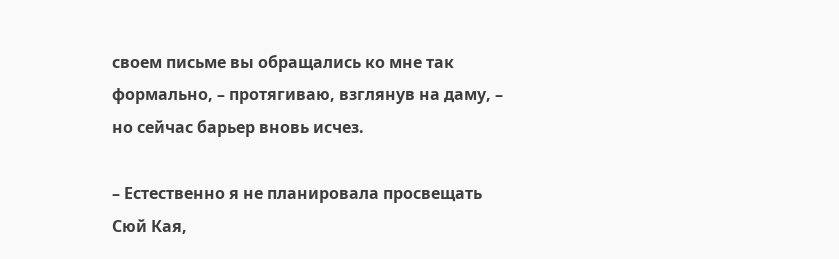своем письме вы обращались ко мне так формально, – протягиваю, взглянув на даму, – но сейчас барьер вновь исчез.

– Естественно я не планировала просвещать Сюй Кая,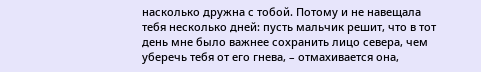насколько дружна с тобой. Потому и не навещала тебя несколько дней: пусть мальчик решит, что в тот день мне было важнее сохранить лицо севера, чем уберечь тебя от его гнева, – отмахивается она,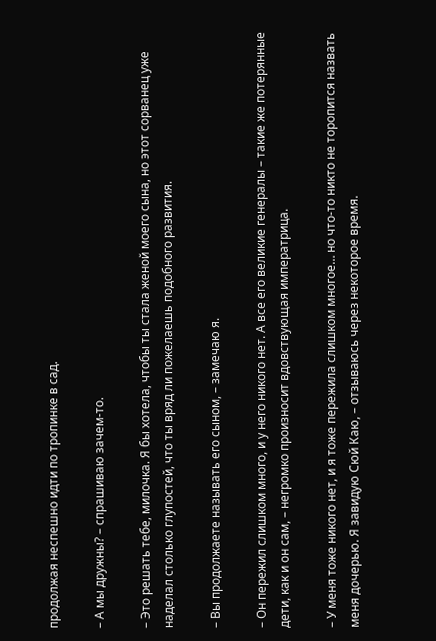продолжая неспешно идти по тропинке в сад.

– А мы дружны? – спрашиваю зачем-то.

– Это решать тебе, милочка. Я бы хотела, чтобы ты стала женой моего сына, но этот сорванец уже наделал столько глупостей, что ты вряд ли пожелаешь подобного развития.

– Вы продолжаете называть его сыном, – замечаю я.

– Он пережил слишком много, и у него никого нет. А все его великие генералы – такие же потерянные дети, как и он сам, – негромко произносит вдовствующая императрица.

– У меня тоже никого нет, и я тоже пережила слишком многое… но что-то никто не торопится назвать меня дочерью. Я завидую Сюй Каю, – отзываюсь через некоторое время.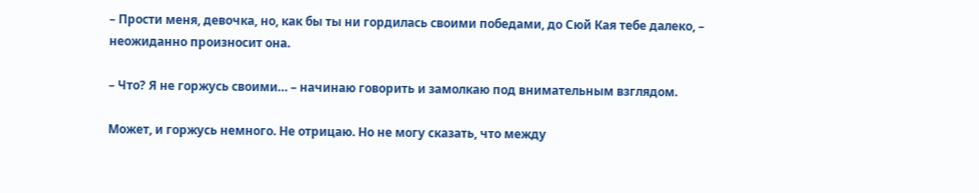– Прости меня, девочка, но, как бы ты ни гордилась своими победами, до Сюй Кая тебе далеко, – неожиданно произносит она.

– Что? Я не горжусь своими… – начинаю говорить и замолкаю под внимательным взглядом.

Может, и горжусь немного. Не отрицаю. Но не могу сказать, что между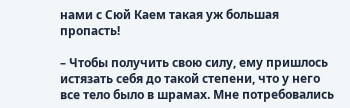нами с Сюй Каем такая уж большая пропасть!

– Чтобы получить свою силу, ему пришлось истязать себя до такой степени, что у него все тело было в шрамах. Мне потребовались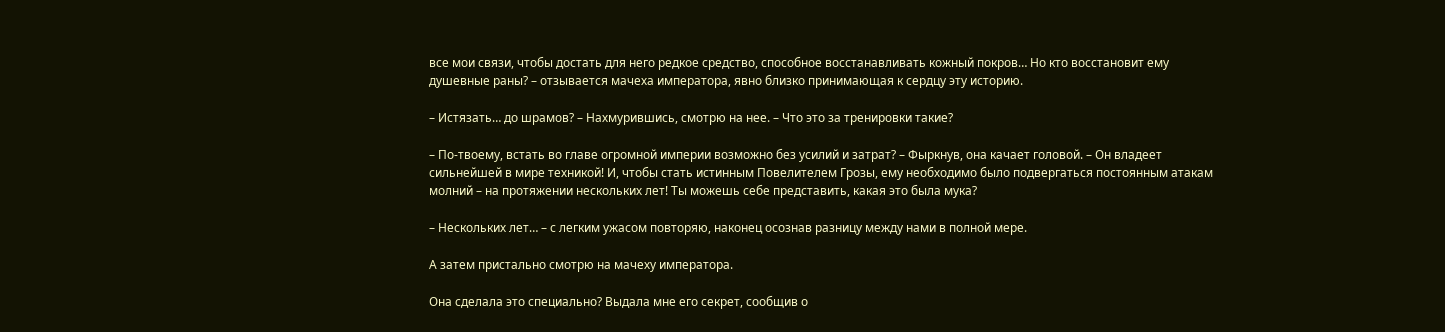все мои связи, чтобы достать для него редкое средство, способное восстанавливать кожный покров… Но кто восстановит ему душевные раны? – отзывается мачеха императора, явно близко принимающая к сердцу эту историю.

– Истязать… до шрамов? – Нахмурившись, смотрю на нее. – Что это за тренировки такие?

– По-твоему, встать во главе огромной империи возможно без усилий и затрат? – Фыркнув, она качает головой. – Он владеет сильнейшей в мире техникой! И, чтобы стать истинным Повелителем Грозы, ему необходимо было подвергаться постоянным атакам молний – на протяжении нескольких лет! Ты можешь себе представить, какая это была мука?

– Нескольких лет… – с легким ужасом повторяю, наконец осознав разницу между нами в полной мере.

А затем пристально смотрю на мачеху императора.

Она сделала это специально? Выдала мне его секрет, сообщив о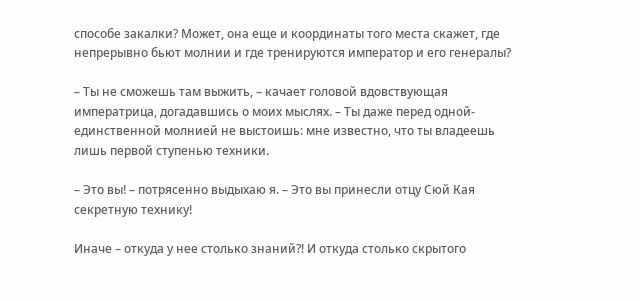способе закалки? Может, она еще и координаты того места скажет, где непрерывно бьют молнии и где тренируются император и его генералы?

– Ты не сможешь там выжить, – качает головой вдовствующая императрица, догадавшись о моих мыслях. – Ты даже перед одной-единственной молнией не выстоишь: мне известно, что ты владеешь лишь первой ступенью техники.

– Это вы! – потрясенно выдыхаю я. – Это вы принесли отцу Сюй Кая секретную технику!

Иначе – откуда у нее столько знаний?! И откуда столько скрытого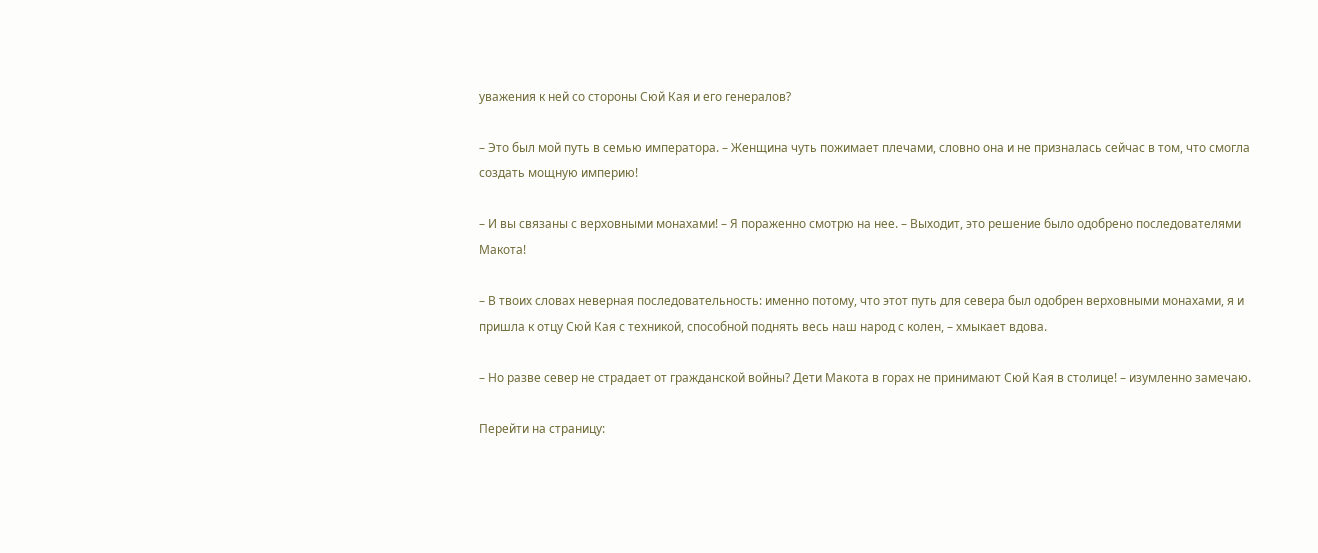уважения к ней со стороны Сюй Кая и его генералов?

– Это был мой путь в семью императора. – Женщина чуть пожимает плечами, словно она и не призналась сейчас в том, что смогла создать мощную империю!

– И вы связаны с верховными монахами! – Я пораженно смотрю на нее. – Выходит, это решение было одобрено последователями Макота!

– В твоих словах неверная последовательность: именно потому, что этот путь для севера был одобрен верховными монахами, я и пришла к отцу Сюй Кая с техникой, способной поднять весь наш народ с колен, – хмыкает вдова.

– Но разве север не страдает от гражданской войны? Дети Макота в горах не принимают Сюй Кая в столице! – изумленно замечаю.

Перейти на страницу: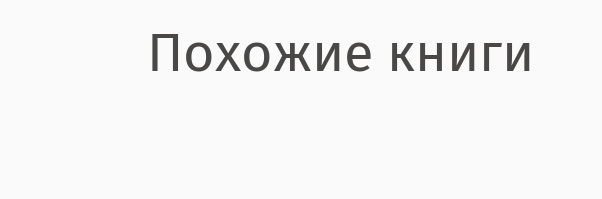Похожие книги